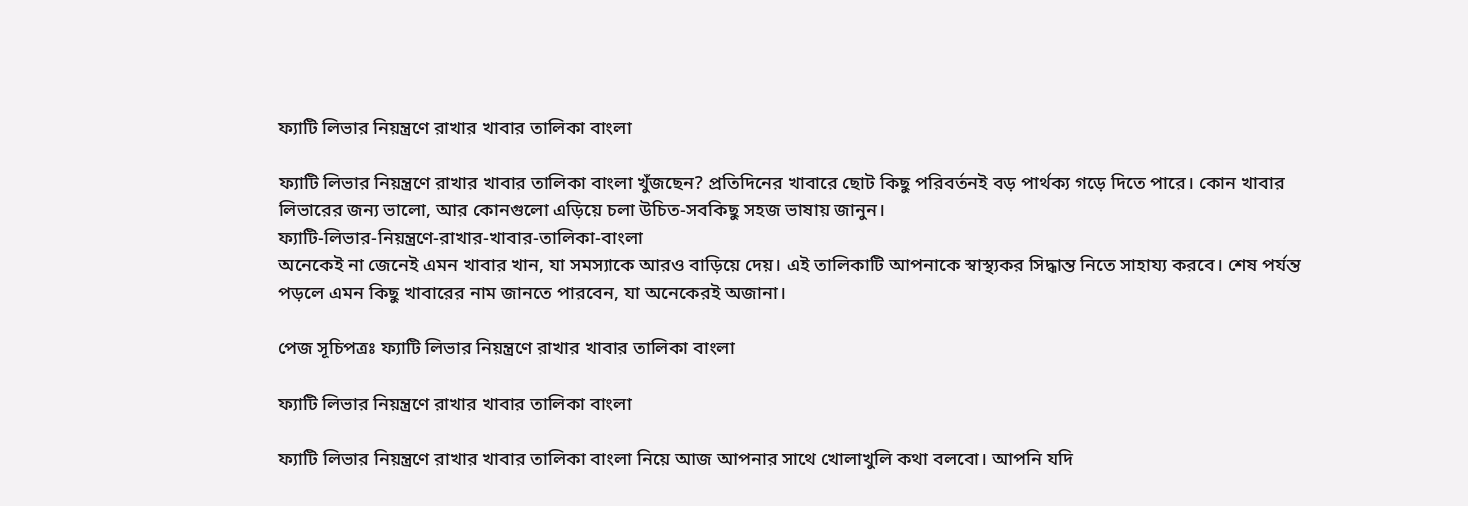ফ্যাটি লিভার নিয়ন্ত্রণে রাখার খাবার তালিকা বাংলা

ফ্যাটি লিভার নিয়ন্ত্রণে রাখার খাবার তালিকা বাংলা খুঁজছেন? প্রতিদিনের খাবারে ছোট কিছু পরিবর্তনই বড় পার্থক্য গড়ে দিতে পারে। কোন খাবার লিভারের জন্য ভালো, আর কোনগুলো এড়িয়ে চলা উচিত-সবকিছু সহজ ভাষায় জানুন।
ফ্যাটি-লিভার-নিয়ন্ত্রণে-রাখার-খাবার-তালিকা-বাংলা
অনেকেই না জেনেই এমন খাবার খান, যা সমস্যাকে আরও বাড়িয়ে দেয়। এই তালিকাটি আপনাকে স্বাস্থ্যকর সিদ্ধান্ত নিতে সাহায্য করবে। শেষ পর্যন্ত পড়লে এমন কিছু খাবারের নাম জানতে পারবেন, যা অনেকেরই অজানা।

পেজ সূচিপত্রঃ ফ্যাটি লিভার নিয়ন্ত্রণে রাখার খাবার তালিকা বাংলা

ফ্যাটি লিভার নিয়ন্ত্রণে রাখার খাবার তালিকা বাংলা

ফ্যাটি লিভার নিয়ন্ত্রণে রাখার খাবার তালিকা বাংলা নিয়ে আজ আপনার সাথে খোলাখুলি কথা বলবো। আপনি যদি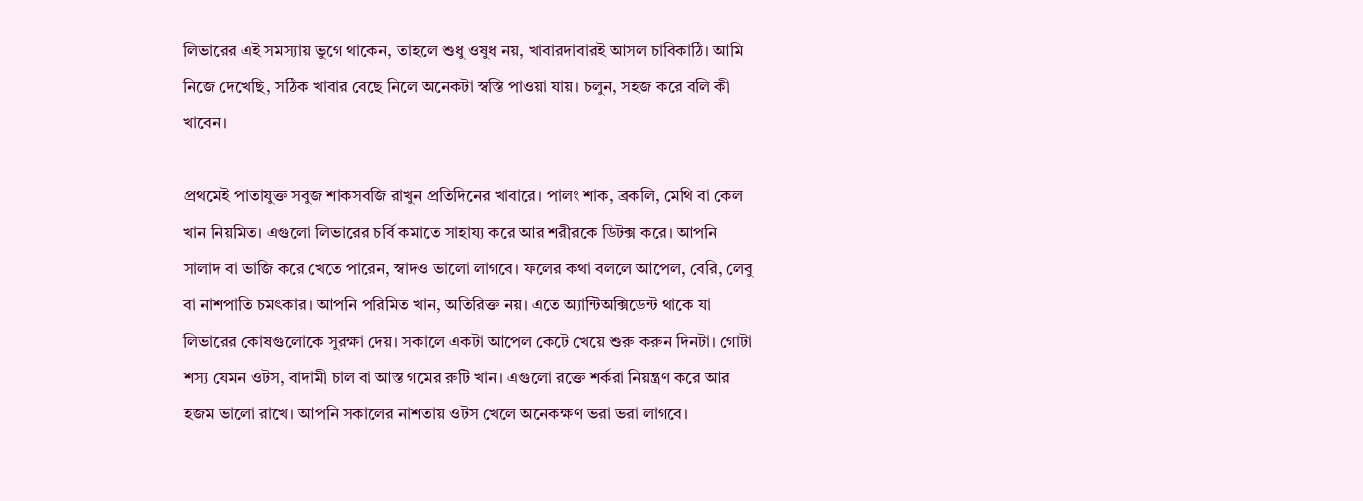লিভারের এই সমস্যায় ভুগে থাকেন, তাহলে শুধু ওষুধ নয়, খাবারদাবারই আসল চাবিকাঠি। আমি নিজে দেখেছি, সঠিক খাবার বেছে নিলে অনেকটা স্বস্তি পাওয়া যায়। চলুন, সহজ করে বলি কী খাবেন।

প্রথমেই পাতাযুক্ত সবুজ শাকসবজি রাখুন প্রতিদিনের খাবারে। পালং শাক, ব্রকলি, মেথি বা কেল খান নিয়মিত। এগুলো লিভারের চর্বি কমাতে সাহায্য করে আর শরীরকে ডিটক্স করে। আপনি সালাদ বা ভাজি করে খেতে পারেন, স্বাদও ভালো লাগবে। ফলের কথা বললে আপেল, বেরি, লেবু বা নাশপাতি চমৎকার। আপনি পরিমিত খান, অতিরিক্ত নয়। এতে অ্যান্টিঅক্সিডেন্ট থাকে যা লিভারের কোষগুলোকে সুরক্ষা দেয়। সকালে একটা আপেল কেটে খেয়ে শুরু করুন দিনটা। গোটা শস্য যেমন ওটস, বাদামী চাল বা আস্ত গমের রুটি খান। এগুলো রক্তে শর্করা নিয়ন্ত্রণ করে আর হজম ভালো রাখে। আপনি সকালের নাশতায় ওটস খেলে অনেকক্ষণ ভরা ভরা লাগবে।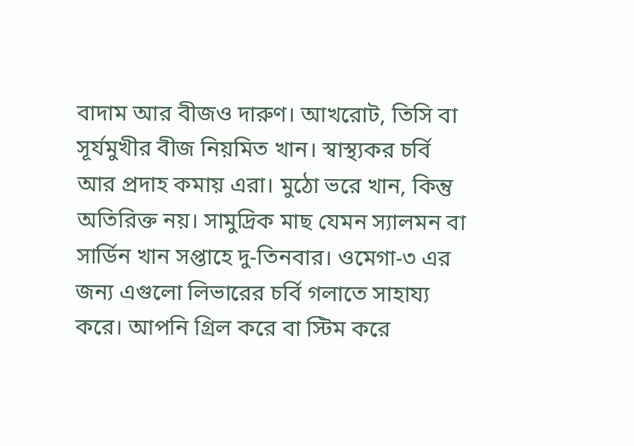বাদাম আর বীজও দারুণ। আখরোট, তিসি বা সূর্যমুখীর বীজ নিয়মিত খান। স্বাস্থ্যকর চর্বি আর প্রদাহ কমায় এরা। মুঠো ভরে খান, কিন্তু অতিরিক্ত নয়। সামুদ্রিক মাছ যেমন স্যালমন বা সার্ডিন খান সপ্তাহে দু-তিনবার। ওমেগা-৩ এর জন্য এগুলো লিভারের চর্বি গলাতে সাহায্য করে। আপনি গ্রিল করে বা স্টিম করে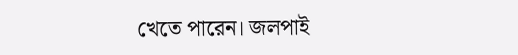খেতে পারেন। জলপাই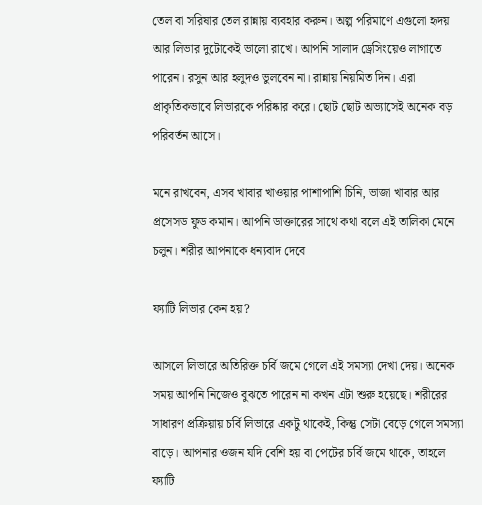তেল বা সরিষার তেল রান্নায় ব্যবহার করুন। অল্প পরিমাণে এগুলো হৃদয় আর লিভার দুটোকেই ভালো রাখে। আপনি সালাদ ড্রেসিংয়েও লাগাতে পারেন। রসুন আর হলুদও ভুলবেন না। রান্নায় নিয়মিত দিন। এরা প্রাকৃতিকভাবে লিভারকে পরিষ্কার করে। ছোট ছোট অভ্যাসেই অনেক বড় পরিবর্তন আসে।

মনে রাখবেন, এসব খাবার খাওয়ার পাশাপাশি চিনি, ভাজা খাবার আর প্রসেসড ফুড কমান। আপনি ডাক্তারের সাথে কথা বলে এই তালিকা মেনে চলুন। শরীর আপনাকে ধন্যবাদ দেবে

ফ্যাটি লিভার কেন হয়?

আসলে লিভারে অতিরিক্ত চর্বি জমে গেলে এই সমস্যা দেখা দেয়। অনেক সময় আপনি নিজেও বুঝতে পারেন না কখন এটা শুরু হয়েছে। শরীরের সাধারণ প্রক্রিয়ায় চর্বি লিভারে একটু থাকেই, কিন্তু সেটা বেড়ে গেলে সমস্যা বাড়ে। আপনার ওজন যদি বেশি হয় বা পেটের চর্বি জমে থাকে, তাহলে ফ্যাটি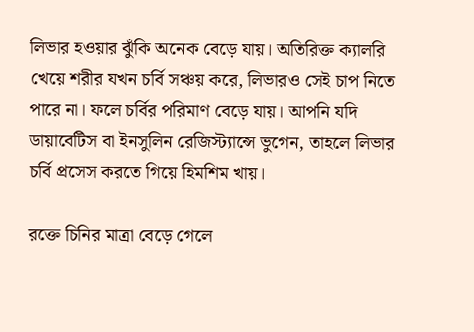লিভার হওয়ার ঝুঁকি অনেক বেড়ে যায়। অতিরিক্ত ক্যালরি খেয়ে শরীর যখন চর্বি সঞ্চয় করে, লিভারও সেই চাপ নিতে পারে না। ফলে চর্বির পরিমাণ বেড়ে যায়। আপনি যদি ডায়াবেটিস বা ইনসুলিন রেজিস্ট্যান্সে ভুগেন, তাহলে লিভার চর্বি প্রসেস করতে গিয়ে হিমশিম খায়।

রক্তে চিনির মাত্রা বেড়ে গেলে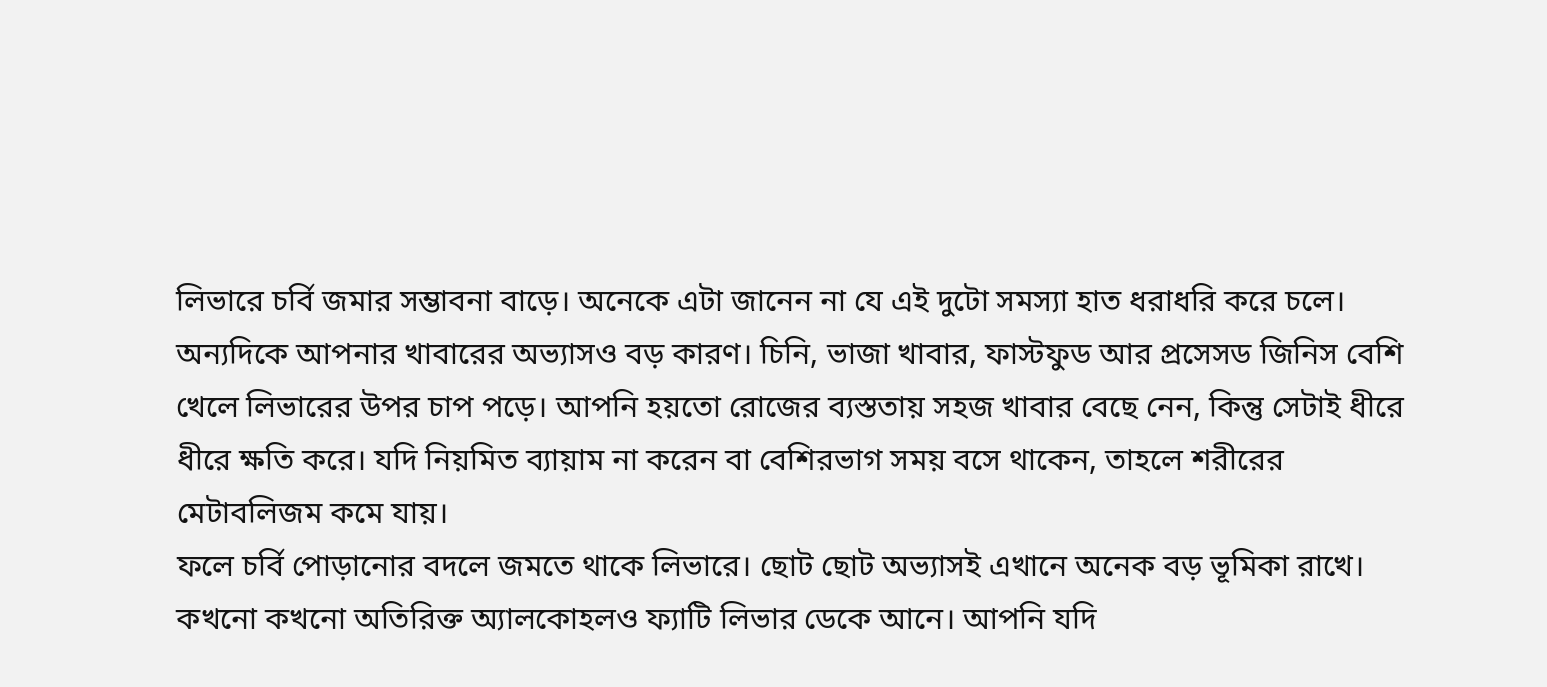লিভারে চর্বি জমার সম্ভাবনা বাড়ে। অনেকে এটা জানেন না যে এই দুটো সমস্যা হাত ধরাধরি করে চলে। অন্যদিকে আপনার খাবারের অভ্যাসও বড় কারণ। চিনি, ভাজা খাবার, ফাস্টফুড আর প্রসেসড জিনিস বেশি খেলে লিভারের উপর চাপ পড়ে। আপনি হয়তো রোজের ব্যস্ততায় সহজ খাবার বেছে নেন, কিন্তু সেটাই ধীরে ধীরে ক্ষতি করে। যদি নিয়মিত ব্যায়াম না করেন বা বেশিরভাগ সময় বসে থাকেন, তাহলে শরীরের মেটাবলিজম কমে যায়।
ফলে চর্বি পোড়ানোর বদলে জমতে থাকে লিভারে। ছোট ছোট অভ্যাসই এখানে অনেক বড় ভূমিকা রাখে। কখনো কখনো অতিরিক্ত অ্যালকোহলও ফ্যাটি লিভার ডেকে আনে। আপনি যদি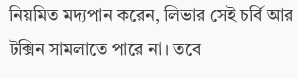নিয়মিত মদ্যপান করেন, লিভার সেই চর্বি আর টক্সিন সামলাতে পারে না। তবে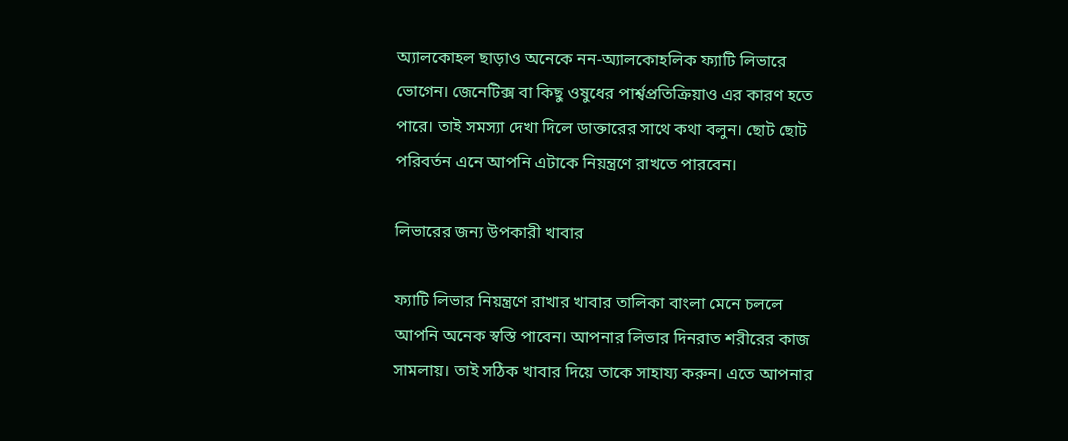অ্যালকোহল ছাড়াও অনেকে নন-অ্যালকোহলিক ফ্যাটি লিভারে ভোগেন। জেনেটিক্স বা কিছু ওষুধের পার্শ্বপ্রতিক্রিয়াও এর কারণ হতে পারে। তাই সমস্যা দেখা দিলে ডাক্তারের সাথে কথা বলুন। ছোট ছোট পরিবর্তন এনে আপনি এটাকে নিয়ন্ত্রণে রাখতে পারবেন।

লিভারের জন্য উপকারী খাবার

ফ্যাটি লিভার নিয়ন্ত্রণে রাখার খাবার তালিকা বাংলা মেনে চললে আপনি অনেক স্বস্তি পাবেন। আপনার লিভার দিনরাত শরীরের কাজ সামলায়। তাই সঠিক খাবার দিয়ে তাকে সাহায্য করুন। এতে আপনার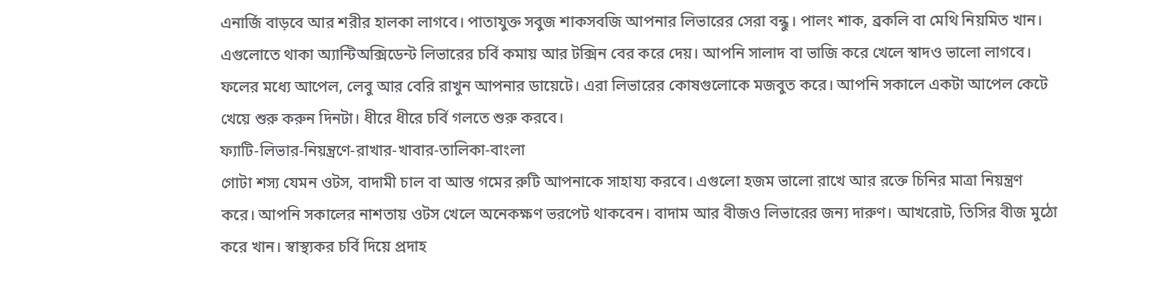এনার্জি বাড়বে আর শরীর হালকা লাগবে। পাতাযুক্ত সবুজ শাকসবজি আপনার লিভারের সেরা বন্ধু। পালং শাক, ব্রকলি বা মেথি নিয়মিত খান। এগুলোতে থাকা অ্যান্টিঅক্সিডেন্ট লিভারের চর্বি কমায় আর টক্সিন বের করে দেয়। আপনি সালাদ বা ভাজি করে খেলে স্বাদও ভালো লাগবে। ফলের মধ্যে আপেল, লেবু আর বেরি রাখুন আপনার ডায়েটে। এরা লিভারের কোষগুলোকে মজবুত করে। আপনি সকালে একটা আপেল কেটে খেয়ে শুরু করুন দিনটা। ধীরে ধীরে চর্বি গলতে শুরু করবে।
ফ্যাটি-লিভার-নিয়ন্ত্রণে-রাখার-খাবার-তালিকা-বাংলা
গোটা শস্য যেমন ওটস, বাদামী চাল বা আস্ত গমের রুটি আপনাকে সাহায্য করবে। এগুলো হজম ভালো রাখে আর রক্তে চিনির মাত্রা নিয়ন্ত্রণ করে। আপনি সকালের নাশতায় ওটস খেলে অনেকক্ষণ ভরপেট থাকবেন। বাদাম আর বীজও লিভারের জন্য দারুণ। আখরোট, তিসির বীজ মুঠো করে খান। স্বাস্থ্যকর চর্বি দিয়ে প্রদাহ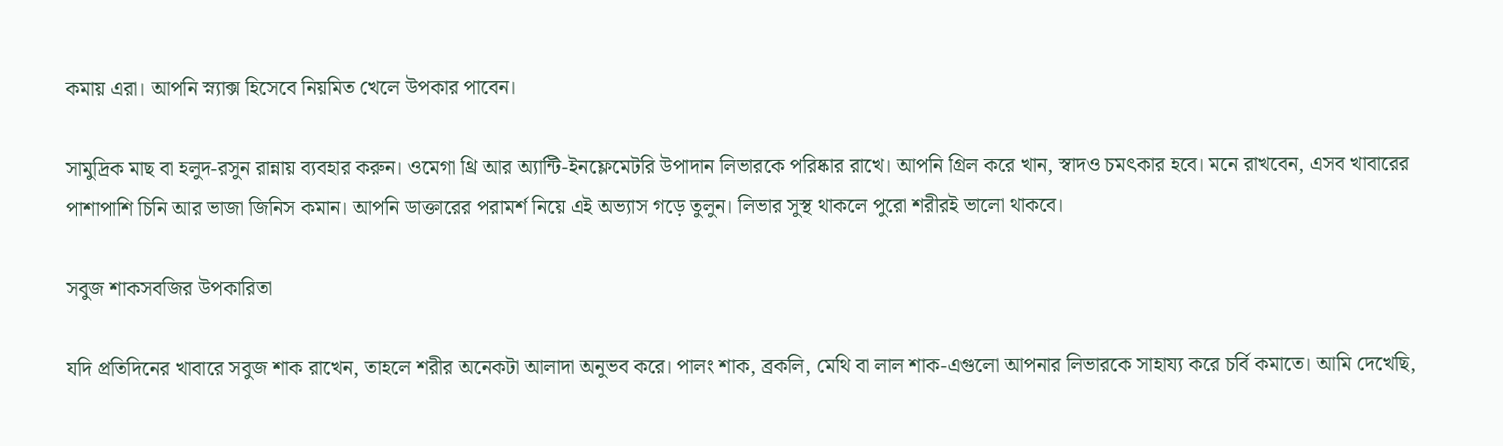কমায় এরা। আপনি স্ন্যাক্স হিসেবে নিয়মিত খেলে উপকার পাবেন।

সামুদ্রিক মাছ বা হলুদ-রসুন রান্নায় ব্যবহার করুন। ওমেগা থ্রি আর অ্যান্টি-ইনফ্লেমেটরি উপাদান লিভারকে পরিষ্কার রাখে। আপনি গ্রিল করে খান, স্বাদও চমৎকার হবে। মনে রাখবেন, এসব খাবারের পাশাপাশি চিনি আর ভাজা জিনিস কমান। আপনি ডাক্তারের পরামর্শ নিয়ে এই অভ্যাস গড়ে তুলুন। লিভার সুস্থ থাকলে পুরো শরীরই ভালো থাকবে।

সবুজ শাকসবজির উপকারিতা

যদি প্রতিদিনের খাবারে সবুজ শাক রাখেন, তাহলে শরীর অনেকটা আলাদা অনুভব করে। পালং শাক, ব্রকলি, মেথি বা লাল শাক-এগুলো আপনার লিভারকে সাহায্য করে চর্বি কমাতে। আমি দেখেছি,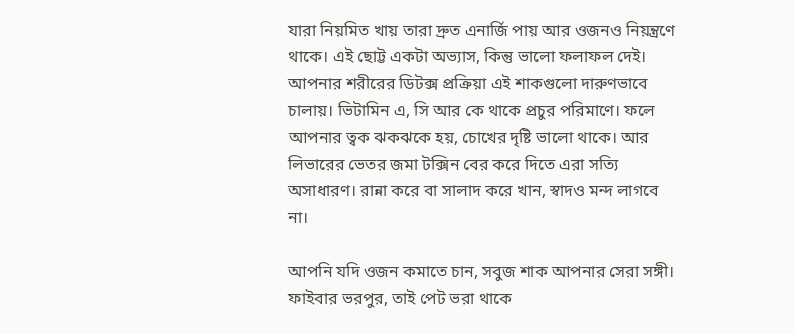যারা নিয়মিত খায় তারা দ্রুত এনার্জি পায় আর ওজনও নিয়ন্ত্রণে থাকে। এই ছোট্ট একটা অভ্যাস, কিন্তু ভালো ফলাফল দেই। আপনার শরীরের ডিটক্স প্রক্রিয়া এই শাকগুলো দারুণভাবে চালায়। ভিটামিন এ, সি আর কে থাকে প্রচুর পরিমাণে। ফলে আপনার ত্বক ঝকঝকে হয়, চোখের দৃষ্টি ভালো থাকে। আর লিভারের ভেতর জমা টক্সিন বের করে দিতে এরা সত্যি অসাধারণ। রান্না করে বা সালাদ করে খান, স্বাদও মন্দ লাগবে না।

আপনি যদি ওজন কমাতে চান, সবুজ শাক আপনার সেরা সঙ্গী। ফাইবার ভরপুর, তাই পেট ভরা থাকে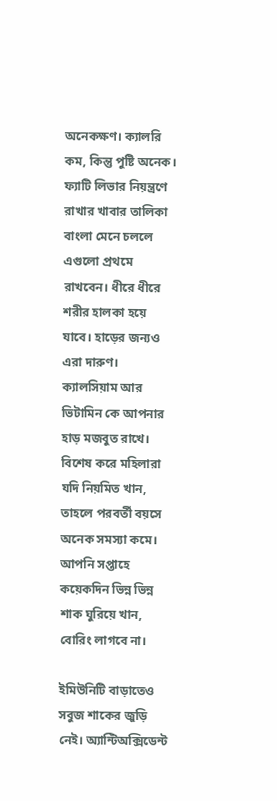অনেকক্ষণ। ক্যালরি কম, কিন্তু পুষ্টি অনেক। ফ্যাটি লিভার নিয়ন্ত্রণে রাখার খাবার তালিকা বাংলা মেনে চললে এগুলো প্রথমে রাখবেন। ধীরে ধীরে শরীর হালকা হয়ে যাবে। হাড়ের জন্যও এরা দারুণ। ক্যালসিয়াম আর ভিটামিন কে আপনার হাড় মজবুত রাখে। বিশেষ করে মহিলারা যদি নিয়মিত খান, তাহলে পরবর্তী বয়সে অনেক সমস্যা কমে। আপনি সপ্তাহে কয়েকদিন ভিন্ন ভিন্ন শাক ঘুরিয়ে খান, বোরিং লাগবে না।

ইমিউনিটি বাড়াতেও সবুজ শাকের জুড়ি নেই। অ্যান্টিঅক্সিডেন্ট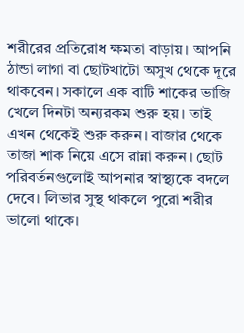শরীরের প্রতিরোধ ক্ষমতা বাড়ায়। আপনি ঠান্ডা লাগা বা ছোটখাটো অসুখ থেকে দূরে থাকবেন। সকালে এক বাটি শাকের ভাজি খেলে দিনটা অন্যরকম শুরু হয়। তাই এখন থেকেই শুরু করুন। বাজার থেকে তাজা শাক নিয়ে এসে রান্না করুন। ছোট পরিবর্তনগুলোই আপনার স্বাস্থ্যকে বদলে দেবে। লিভার সুস্থ থাকলে পুরো শরীর ভালো থাকে।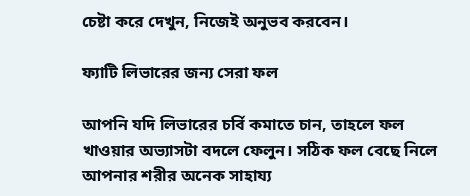চেষ্টা করে দেখুন, নিজেই অনুভব করবেন।

ফ্যাটি লিভারের জন্য সেরা ফল

আপনি যদি লিভারের চর্বি কমাতে চান, তাহলে ফল খাওয়ার অভ্যাসটা বদলে ফেলুন। সঠিক ফল বেছে নিলে আপনার শরীর অনেক সাহায্য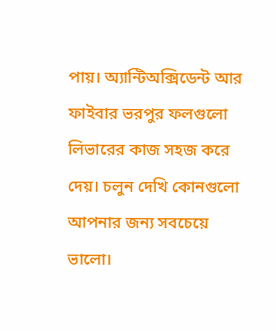পায়। অ্যান্টিঅক্সিডেন্ট আর ফাইবার ভরপুর ফলগুলো লিভারের কাজ সহজ করে দেয়। চলুন দেখি কোনগুলো আপনার জন্য সবচেয়ে ভালো।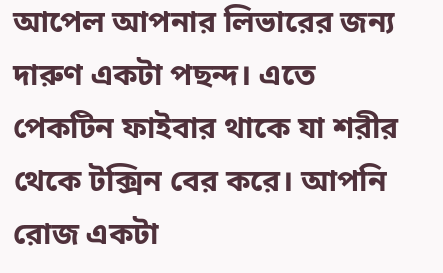আপেল আপনার লিভারের জন্য দারুণ একটা পছন্দ। এতে পেকটিন ফাইবার থাকে যা শরীর থেকে টক্সিন বের করে। আপনি রোজ একটা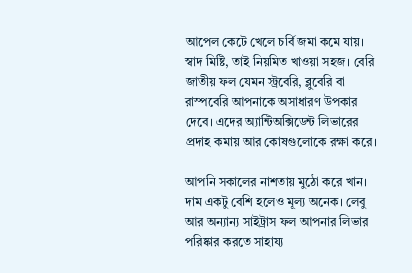আপেল কেটে খেলে চর্বি জমা কমে যায়। স্বাদ মিষ্টি, তাই নিয়মিত খাওয়া সহজ। বেরি জাতীয় ফল যেমন স্ট্রবেরি, ব্লুবেরি বা রাস্পবেরি আপনাকে অসাধারণ উপকার দেবে। এদের অ্যান্টিঅক্সিডেন্ট লিভারের প্রদাহ কমায় আর কোষগুলোকে রক্ষা করে।

আপনি সকালের নাশতায় মুঠো করে খান। দাম একটু বেশি হলেও মূল্য অনেক। লেবু আর অন্যান্য সাইট্রাস ফল আপনার লিভার পরিষ্কার করতে সাহায্য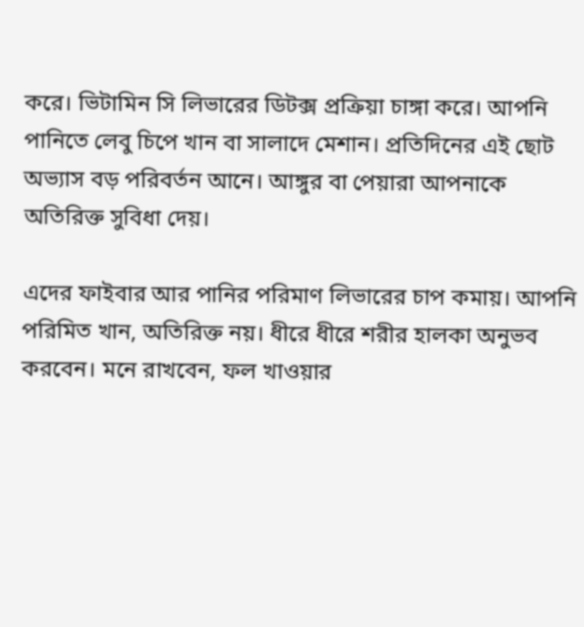করে। ভিটামিন সি লিভারের ডিটক্স প্রক্রিয়া চাঙ্গা করে। আপনি পানিতে লেবু চিপে খান বা সালাদে মেশান। প্রতিদিনের এই ছোট অভ্যাস বড় পরিবর্তন আনে। আঙ্গুর বা পেয়ারা আপনাকে অতিরিক্ত সুবিধা দেয়।

এদের ফাইবার আর পানির পরিমাণ লিভারের চাপ কমায়। আপনি পরিমিত খান, অতিরিক্ত নয়। ধীরে ধীরে শরীর হালকা অনুভব করবেন। মনে রাখবেন, ফল খাওয়ার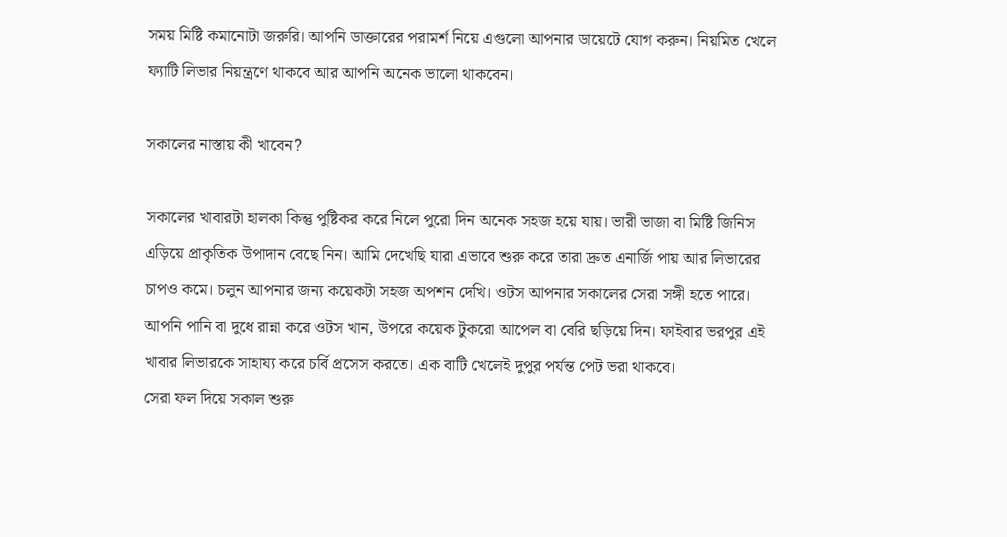সময় মিষ্টি কমানোটা জরুরি। আপনি ডাক্তারের পরামর্শ নিয়ে এগুলো আপনার ডায়েটে যোগ করুন। নিয়মিত খেলে ফ্যাটি লিভার নিয়ন্ত্রণে থাকবে আর আপনি অনেক ভালো থাকবেন।

সকালের নাস্তায় কী খাবেন?

সকালের খাবারটা হালকা কিন্তু পুষ্টিকর করে নিলে পুরো দিন অনেক সহজ হয়ে যায়। ভারী ভাজা বা মিষ্টি জিনিস এড়িয়ে প্রাকৃতিক উপাদান বেছে নিন। আমি দেখেছি যারা এভাবে শুরু করে তারা দ্রুত এনার্জি পায় আর লিভারের চাপও কমে। চলুন আপনার জন্য কয়েকটা সহজ অপশন দেখি। ওটস আপনার সকালের সেরা সঙ্গী হতে পারে। আপনি পানি বা দুধে রান্না করে ওটস খান, উপরে কয়েক টুকরো আপেল বা বেরি ছড়িয়ে দিন। ফাইবার ভরপুর এই খাবার লিভারকে সাহায্য করে চর্বি প্রসেস করতে। এক বাটি খেলেই দুপুর পর্যন্ত পেট ভরা থাকবে।
সেরা ফল দিয়ে সকাল শুরু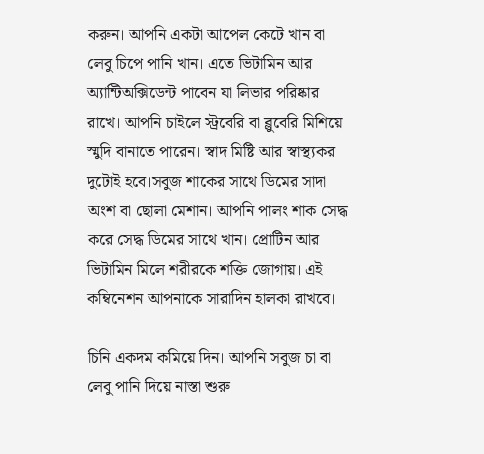করুন। আপনি একটা আপেল কেটে খান বা লেবু চিপে পানি খান। এতে ভিটামিন আর অ্যান্টিঅক্সিডেন্ট পাবেন যা লিভার পরিষ্কার রাখে। আপনি চাইলে স্ট্রবেরি বা ব্লুবেরি মিশিয়ে স্মুদি বানাতে পারেন। স্বাদ মিষ্টি আর স্বাস্থ্যকর দুটোই হবে।সবুজ শাকের সাথে ডিমের সাদা অংশ বা ছোলা মেশান। আপনি পালং শাক সেদ্ধ করে সেদ্ধ ডিমের সাথে খান। প্রোটিন আর ভিটামিন মিলে শরীরকে শক্তি জোগায়। এই কম্বিনেশন আপনাকে সারাদিন হালকা রাখবে।

চিনি একদম কমিয়ে দিন। আপনি সবুজ চা বা লেবু পানি দিয়ে নাস্তা শুরু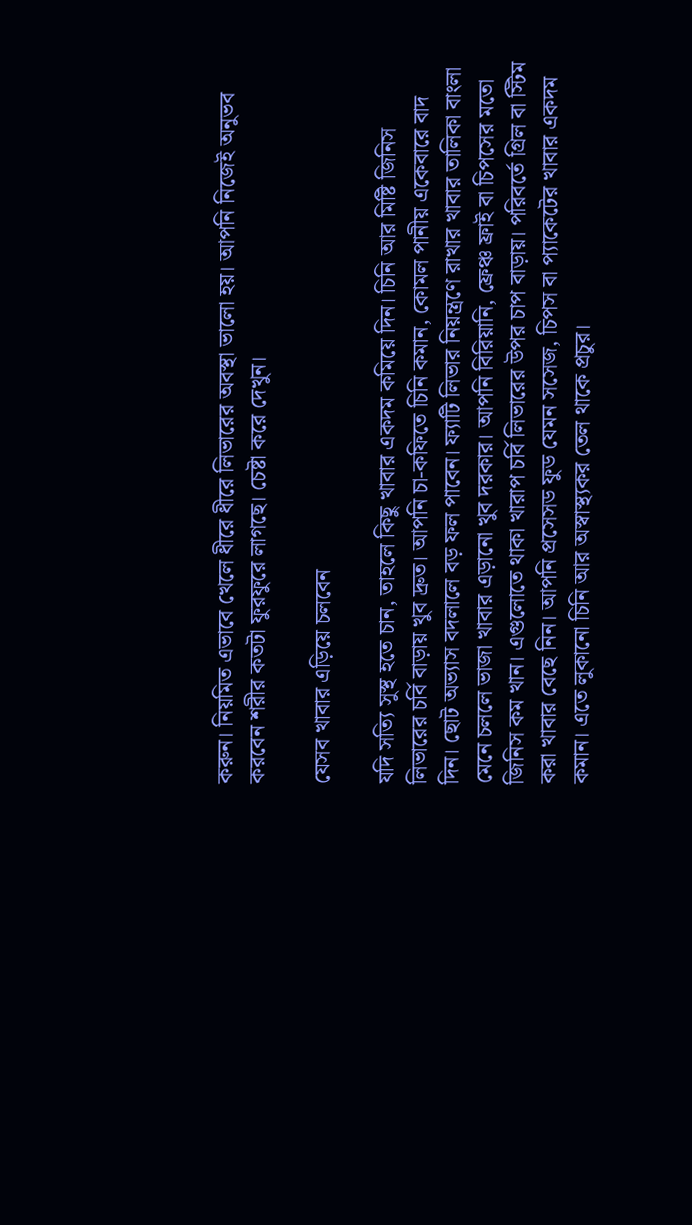করুন। নিয়মিত এভাবে খেলে ধীরে ধীরে লিভারের অবস্থা ভালো হয়। আপনি নিজেই অনুভব করবেন শরীর কতটা ফুরফুরে লাগছে। চেষ্টা করে দেখুন।

যেসব খাবার এড়িয়ে চলবেন

যদি সত্যি সুস্থ হতে চান, তাহলে কিছু খাবার একদম কমিয়ে দিন। চিনি আর মিষ্টি জিনিস লিভারের চর্বি বাড়ায় খুব দ্রুত। আপনি চা-কফিতে চিনি কমান, কোমল পানীয় একেবারে বাদ দিন। ছোট অভ্যাস বদলালে বড় ফল পাবেন। ফ্যাটি লিভার নিয়ন্ত্রণে রাখার খাবার তালিকা বাংলা মেনে চললে ভাজা খাবার এড়ানো খুব দরকার। আপনি বিরিয়ানি, ফ্রেঞ্চ ফ্রাই বা চিপসের মতো জিনিস কম খান। এগুলোতে থাকা খারাপ চর্বি লিভারের উপর চাপ বাড়ায়। পরিবর্তে গ্রিল বা স্টিম করা খাবার বেছে নিন। আপনি প্রসেসড ফুড যেমন সসেজ, চিপস বা প্যাকেটের খাবার একদম কমান। এতে লুকানো চিনি আর অস্বাস্থ্যকর তেল থাকে প্রচুর।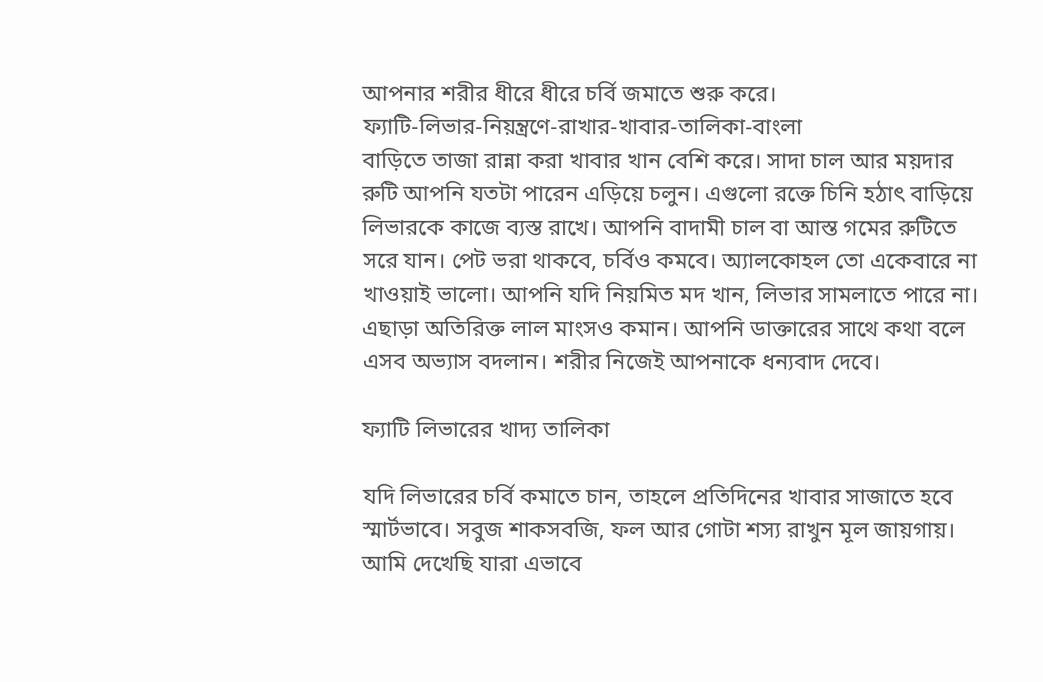আপনার শরীর ধীরে ধীরে চর্বি জমাতে শুরু করে।
ফ্যাটি-লিভার-নিয়ন্ত্রণে-রাখার-খাবার-তালিকা-বাংলা
বাড়িতে তাজা রান্না করা খাবার খান বেশি করে। সাদা চাল আর ময়দার রুটি আপনি যতটা পারেন এড়িয়ে চলুন। এগুলো রক্তে চিনি হঠাৎ বাড়িয়ে লিভারকে কাজে ব্যস্ত রাখে। আপনি বাদামী চাল বা আস্ত গমের রুটিতে সরে যান। পেট ভরা থাকবে, চর্বিও কমবে। অ্যালকোহল তো একেবারে না খাওয়াই ভালো। আপনি যদি নিয়মিত মদ খান, লিভার সামলাতে পারে না। এছাড়া অতিরিক্ত লাল মাংসও কমান। আপনি ডাক্তারের সাথে কথা বলে এসব অভ্যাস বদলান। শরীর নিজেই আপনাকে ধন্যবাদ দেবে।

ফ্যাটি লিভারের খাদ্য তালিকা

যদি লিভারের চর্বি কমাতে চান, তাহলে প্রতিদিনের খাবার সাজাতে হবে স্মার্টভাবে। সবুজ শাকসবজি, ফল আর গোটা শস্য রাখুন মূল জায়গায়। আমি দেখেছি যারা এভাবে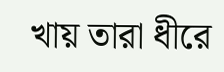খায় তারা ধীরে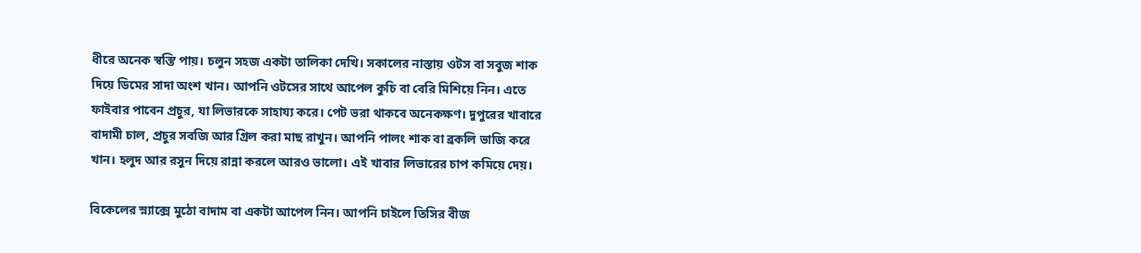ধীরে অনেক স্বস্তি পায়। চলুন সহজ একটা তালিকা দেখি। সকালের নাস্তায় ওটস বা সবুজ শাক দিয়ে ডিমের সাদা অংশ খান। আপনি ওটসের সাথে আপেল কুচি বা বেরি মিশিয়ে নিন। এতে ফাইবার পাবেন প্রচুর, যা লিভারকে সাহায্য করে। পেট ভরা থাকবে অনেকক্ষণ। দুপুরের খাবারে বাদামী চাল, প্রচুর সবজি আর গ্রিল করা মাছ রাখুন। আপনি পালং শাক বা ব্রকলি ভাজি করে খান। হলুদ আর রসুন দিয়ে রান্না করলে আরও ভালো। এই খাবার লিভারের চাপ কমিয়ে দেয়।

বিকেলের স্ন্যাক্সে মুঠো বাদাম বা একটা আপেল নিন। আপনি চাইলে তিসির বীজ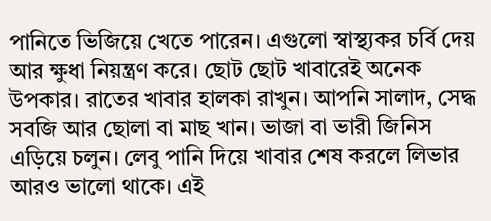পানিতে ভিজিয়ে খেতে পারেন। এগুলো স্বাস্থ্যকর চর্বি দেয় আর ক্ষুধা নিয়ন্ত্রণ করে। ছোট ছোট খাবারেই অনেক উপকার। রাতের খাবার হালকা রাখুন। আপনি সালাদ, সেদ্ধ সবজি আর ছোলা বা মাছ খান। ভাজা বা ভারী জিনিস এড়িয়ে চলুন। লেবু পানি দিয়ে খাবার শেষ করলে লিভার আরও ভালো থাকে। এই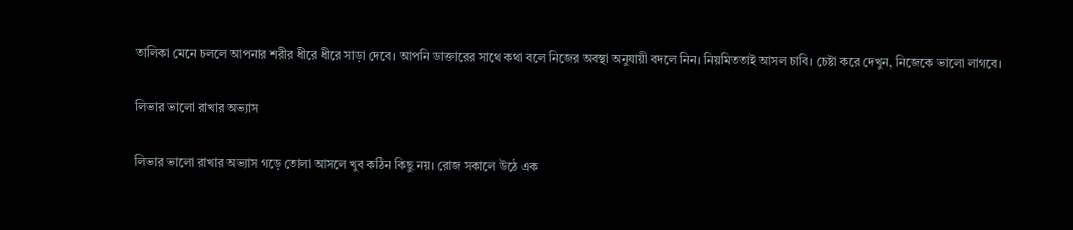তালিকা মেনে চললে আপনার শরীর ধীরে ধীরে সাড়া দেবে। আপনি ডাক্তারের সাথে কথা বলে নিজের অবস্থা অনুযায়ী বদলে নিন। নিয়মিততাই আসল চাবি। চেষ্টা করে দেখুন, নিজেকে ভালো লাগবে।

লিভার ভালো রাখার অভ্যাস

লিভার ভালো রাখার অভ্যাস গড়ে তোলা আসলে খুব কঠিন কিছু নয়। রোজ সকালে উঠে এক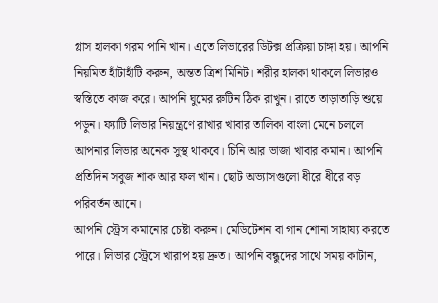গ্লাস হালকা গরম পানি খান। এতে লিভারের ডিটক্স প্রক্রিয়া চাঙ্গা হয়। আপনি নিয়মিত হাঁটাহাঁটি করুন, অন্তত ত্রিশ মিনিট। শরীর হালকা থাকলে লিভারও স্বস্তিতে কাজ করে। আপনি ঘুমের রুটিন ঠিক রাখুন। রাতে তাড়াতাড়ি শুয়ে পড়ুন। ফ্যাটি লিভার নিয়ন্ত্রণে রাখার খাবার তালিকা বাংলা মেনে চললে আপনার লিভার অনেক সুস্থ থাকবে। চিনি আর ভাজা খাবার কমান। আপনি প্রতিদিন সবুজ শাক আর ফল খান। ছোট অভ্যাসগুলো ধীরে ধীরে বড় পরিবর্তন আনে।
আপনি স্ট্রেস কমানোর চেষ্টা করুন। মেডিটেশন বা গান শোনা সাহায্য করতে পারে। লিভার স্ট্রেসে খারাপ হয় দ্রুত। আপনি বন্ধুদের সাথে সময় কাটান,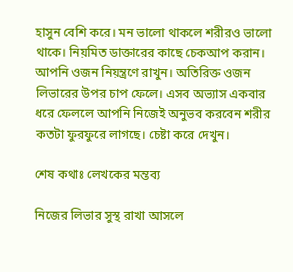হাসুন বেশি করে। মন ভালো থাকলে শরীরও ভালো থাকে। নিয়মিত ডাক্তারের কাছে চেকআপ করান। আপনি ওজন নিয়ন্ত্রণে রাখুন। অতিরিক্ত ওজন লিভারের উপর চাপ ফেলে। এসব অভ্যাস একবার ধরে ফেললে আপনি নিজেই অনুভব করবেন শরীর কতটা ফুরফুরে লাগছে। চেষ্টা করে দেখুন।

শেষ কথাঃ লেখকের মন্তব্য

নিজের লিভার সুস্থ রাখা আসলে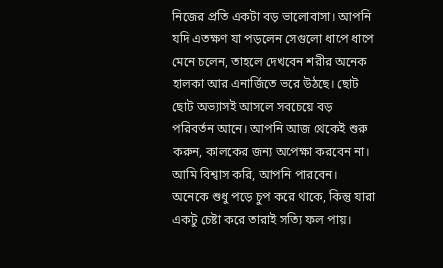নিজের প্রতি একটা বড় ভালোবাসা। আপনি যদি এতক্ষণ যা পড়লেন সেগুলো ধাপে ধাপে মেনে চলেন, তাহলে দেখবেন শরীর অনেক হালকা আর এনার্জিতে ভরে উঠছে। ছোট ছোট অভ্যাসই আসলে সবচেয়ে বড় পরিবর্তন আনে। আপনি আজ থেকেই শুরু করুন, কালকের জন্য অপেক্ষা করবেন না। আমি বিশ্বাস করি, আপনি পারবেন। অনেকে শুধু পড়ে চুপ করে থাকে, কিন্তু যারা একটু চেষ্টা করে তারাই সত্যি ফল পায়।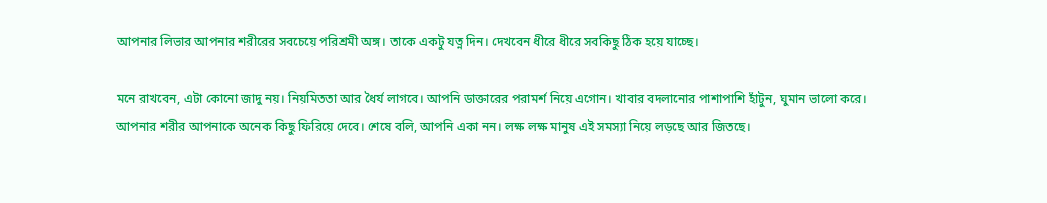আপনার লিভার আপনার শরীরের সবচেয়ে পরিশ্রমী অঙ্গ। তাকে একটু যত্ন দিন। দেখবেন ধীরে ধীরে সবকিছু ঠিক হয়ে যাচ্ছে।

মনে রাখবেন, এটা কোনো জাদু নয়। নিয়মিততা আর ধৈর্য লাগবে। আপনি ডাক্তারের পরামর্শ নিয়ে এগোন। খাবার বদলানোর পাশাপাশি হাঁটুন, ঘুমান ভালো করে। আপনার শরীর আপনাকে অনেক কিছু ফিরিয়ে দেবে। শেষে বলি, আপনি একা নন। লক্ষ লক্ষ মানুষ এই সমস্যা নিয়ে লড়ছে আর জিতছে।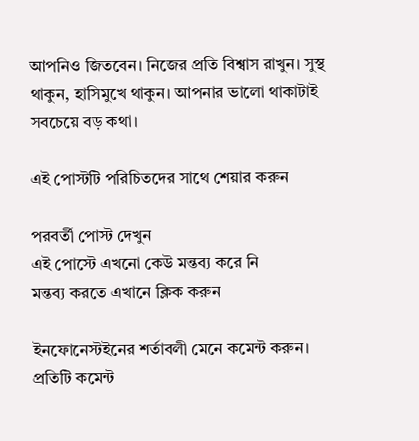আপনিও জিতবেন। নিজের প্রতি বিশ্বাস রাখুন। সুস্থ থাকুন, হাসিমুখে থাকুন। আপনার ভালো থাকাটাই সবচেয়ে বড় কথা।

এই পোস্টটি পরিচিতদের সাথে শেয়ার করুন

পরবর্তী পোস্ট দেখুন
এই পোস্টে এখনো কেউ মন্তব্য করে নি
মন্তব্য করতে এখানে ক্লিক করুন

ইনফোনেস্টইনের শর্তাবলী মেনে কমেন্ট করুন। প্রতিটি কমেন্ট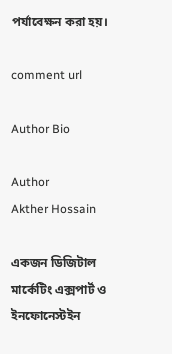পর্যাবেক্ষন করা হয়।

comment url

Author Bio

Author
Akther Hossain

একজন ডিজিটাল মার্কেটিং এক্সপার্ট ও ইনফোনেস্টইন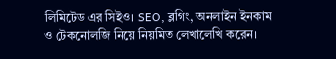লিমিটেড এর সিইও। SEO, ব্লগিং, অনলাইন ইনকাম ও টেকনোলজি নিয়ে নিয়মিত লেখালেখি করেন।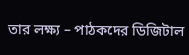তার লক্ষ্য – পাঠকদের ডিজিটাল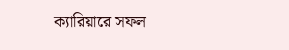ক্যারিয়ারে সফল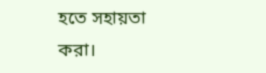হতে সহায়তা করা।